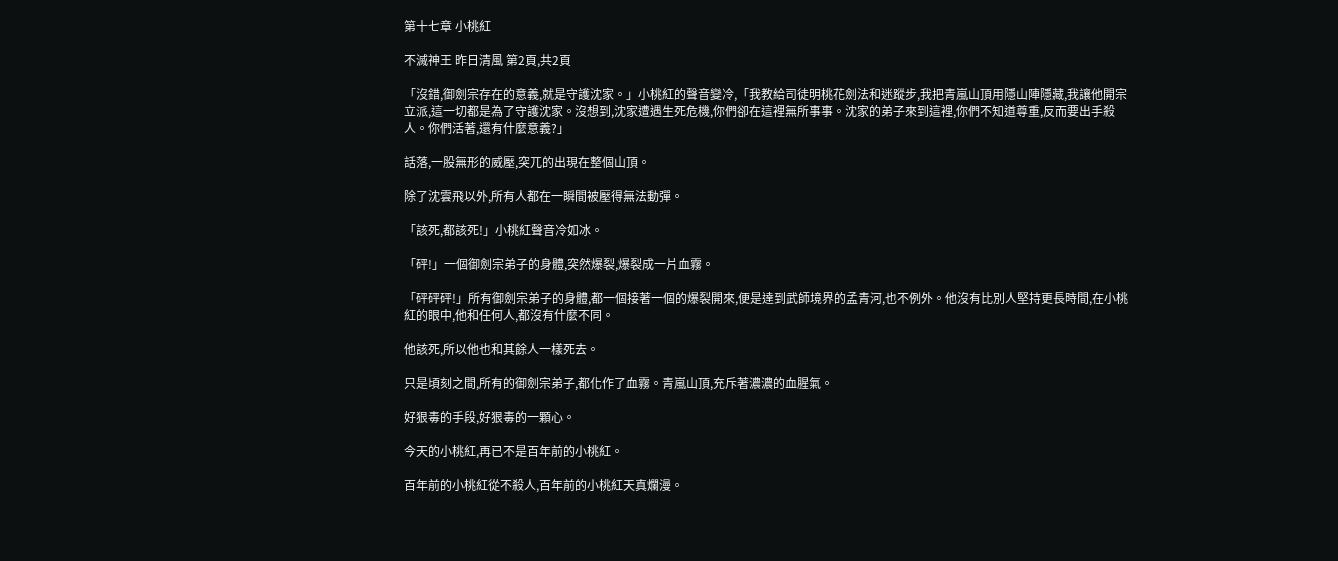第十七章 小桃紅

不滅神王 昨日清風 第2頁,共2頁

「沒錯,御劍宗存在的意義,就是守護沈家。」小桃紅的聲音變冷,「我教給司徒明桃花劍法和迷蹤步,我把青嵐山頂用隱山陣隱藏,我讓他開宗立派,這一切都是為了守護沈家。沒想到,沈家遭遇生死危機,你們卻在這裡無所事事。沈家的弟子來到這裡,你們不知道尊重,反而要出手殺人。你們活著,還有什麼意義?」

話落,一股無形的威壓,突兀的出現在整個山頂。

除了沈雲飛以外,所有人都在一瞬間被壓得無法動彈。

「該死,都該死!」小桃紅聲音冷如冰。

「砰!」一個御劍宗弟子的身體,突然爆裂,爆裂成一片血霧。

「砰砰砰!」所有御劍宗弟子的身體,都一個接著一個的爆裂開來,便是達到武師境界的孟青河,也不例外。他沒有比別人堅持更長時間,在小桃紅的眼中,他和任何人,都沒有什麼不同。

他該死,所以他也和其餘人一樣死去。

只是頃刻之間,所有的御劍宗弟子,都化作了血霧。青嵐山頂,充斥著濃濃的血腥氣。

好狠毒的手段,好狠毒的一顆心。

今天的小桃紅,再已不是百年前的小桃紅。

百年前的小桃紅從不殺人,百年前的小桃紅天真爛漫。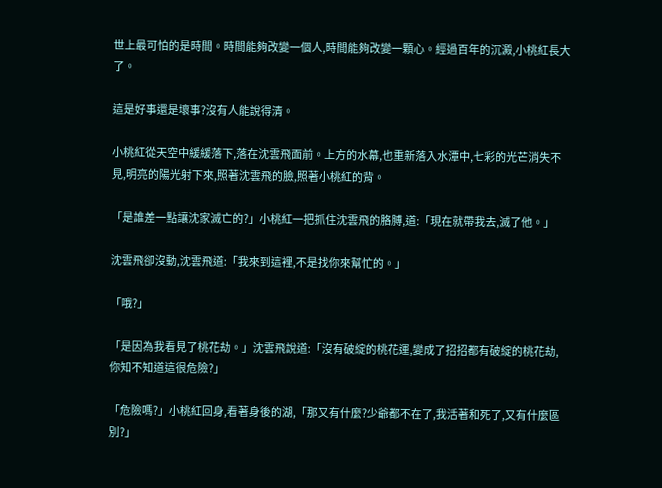世上最可怕的是時間。時間能夠改變一個人,時間能夠改變一顆心。經過百年的沉澱,小桃紅長大了。

這是好事還是壞事?沒有人能說得清。

小桃紅從天空中緩緩落下,落在沈雲飛面前。上方的水幕,也重新落入水潭中,七彩的光芒消失不見,明亮的陽光射下來,照著沈雲飛的臉,照著小桃紅的背。

「是誰差一點讓沈家滅亡的?」小桃紅一把抓住沈雲飛的胳膊,道:「現在就帶我去,滅了他。」

沈雲飛卻沒動,沈雲飛道:「我來到這裡,不是找你來幫忙的。」

「哦?」

「是因為我看見了桃花劫。」沈雲飛說道:「沒有破綻的桃花運,變成了招招都有破綻的桃花劫,你知不知道這很危險?」

「危險嗎?」小桃紅回身,看著身後的湖,「那又有什麼?少爺都不在了,我活著和死了,又有什麼區別?」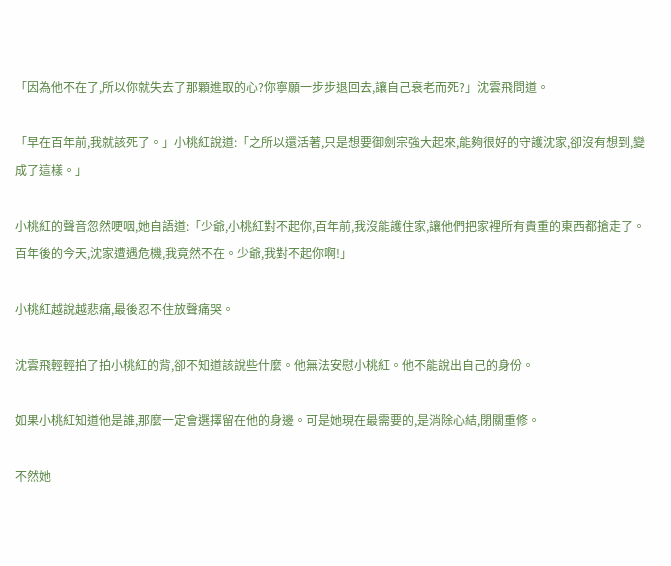「因為他不在了,所以你就失去了那顆進取的心?你寧願一步步退回去,讓自己衰老而死?」沈雲飛問道。

「早在百年前,我就該死了。」小桃紅說道:「之所以還活著,只是想要御劍宗強大起來,能夠很好的守護沈家,卻沒有想到,變成了這樣。」

小桃紅的聲音忽然哽咽,她自語道:「少爺,小桃紅對不起你,百年前,我沒能護住家,讓他們把家裡所有貴重的東西都搶走了。百年後的今天,沈家遭遇危機,我竟然不在。少爺,我對不起你啊!」

小桃紅越說越悲痛,最後忍不住放聲痛哭。

沈雲飛輕輕拍了拍小桃紅的背,卻不知道該說些什麼。他無法安慰小桃紅。他不能說出自己的身份。

如果小桃紅知道他是誰,那麼一定會選擇留在他的身邊。可是她現在最需要的,是消除心結,閉關重修。

不然她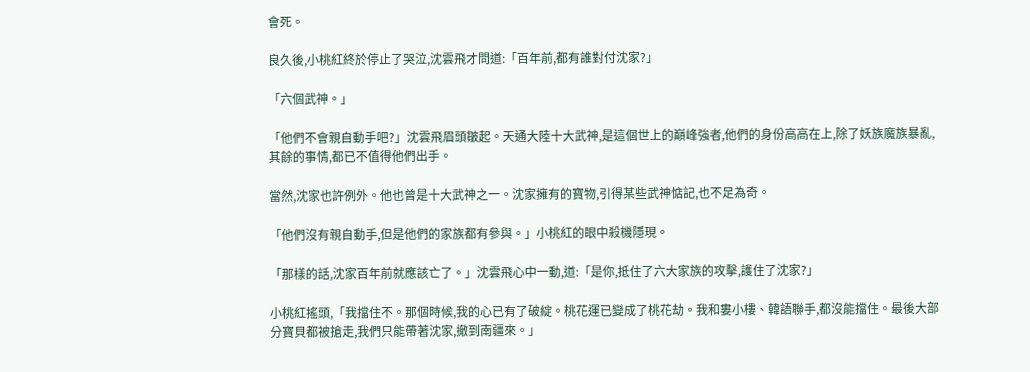會死。

良久後,小桃紅終於停止了哭泣,沈雲飛才問道:「百年前,都有誰對付沈家?」

「六個武神。」

「他們不會親自動手吧?」沈雲飛眉頭皺起。天通大陸十大武神,是這個世上的巔峰強者,他們的身份高高在上,除了妖族魔族暴亂,其餘的事情,都已不值得他們出手。

當然,沈家也許例外。他也曾是十大武神之一。沈家擁有的寶物,引得某些武神惦記,也不足為奇。

「他們沒有親自動手,但是他們的家族都有參與。」小桃紅的眼中殺機隱現。

「那樣的話,沈家百年前就應該亡了。」沈雲飛心中一動,道:「是你,抵住了六大家族的攻擊,護住了沈家?」

小桃紅搖頭,「我擋住不。那個時候,我的心已有了破綻。桃花運已變成了桃花劫。我和婁小樓、韓語聯手,都沒能擋住。最後大部分寶貝都被搶走,我們只能帶著沈家,撤到南疆來。」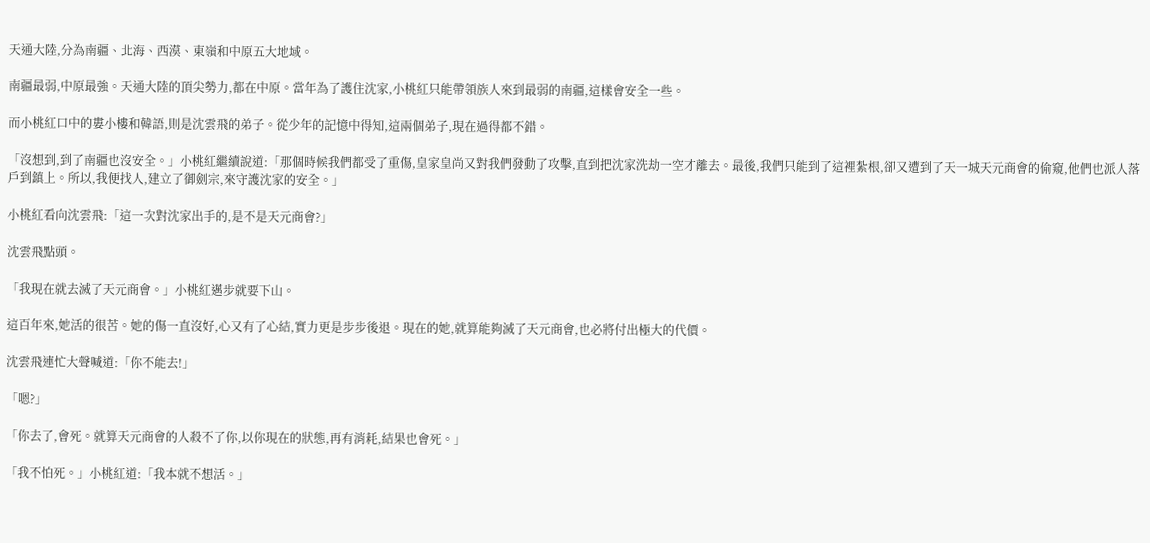天通大陸,分為南疆、北海、西漠、東嶺和中原五大地域。

南疆最弱,中原最強。天通大陸的頂尖勢力,都在中原。當年為了護住沈家,小桃紅只能帶領族人來到最弱的南疆,這樣會安全一些。

而小桃紅口中的婁小樓和韓語,則是沈雲飛的弟子。從少年的記憶中得知,這兩個弟子,現在過得都不錯。

「沒想到,到了南疆也沒安全。」小桃紅繼續說道:「那個時候我們都受了重傷,皇家皇尚又對我們發動了攻擊,直到把沈家洗劫一空才離去。最後,我們只能到了這裡紮根,卻又遭到了天一城天元商會的偷窺,他們也派人落戶到鎮上。所以,我便找人,建立了御劍宗,來守護沈家的安全。」

小桃紅看向沈雲飛:「這一次對沈家出手的,是不是天元商會?」

沈雲飛點頭。

「我現在就去滅了天元商會。」小桃紅邁步就要下山。

這百年來,她活的很苦。她的傷一直沒好,心又有了心結,實力更是步步後退。現在的她,就算能夠滅了天元商會,也必將付出極大的代價。

沈雲飛連忙大聲喊道:「你不能去!」

「嗯?」

「你去了,會死。就算天元商會的人殺不了你,以你現在的狀態,再有消耗,結果也會死。」

「我不怕死。」小桃紅道:「我本就不想活。」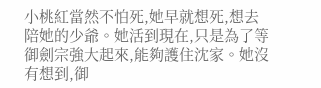小桃紅當然不怕死,她早就想死,想去陪她的少爺。她活到現在,只是為了等御劍宗強大起來,能夠護住沈家。她沒有想到,御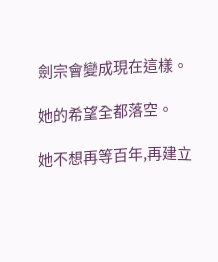劍宗會變成現在這樣。

她的希望全都落空。

她不想再等百年,再建立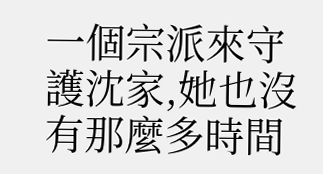一個宗派來守護沈家,她也沒有那麼多時間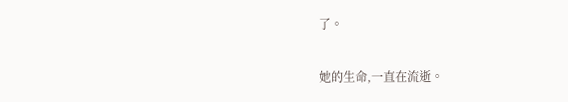了。

她的生命,一直在流逝。